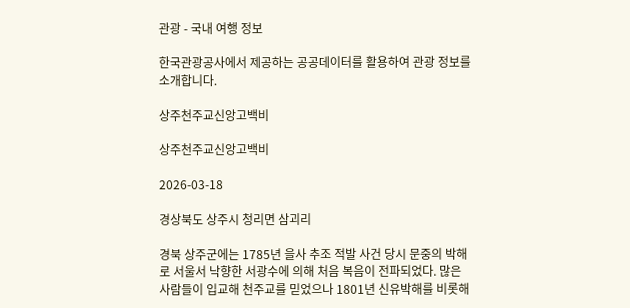관광 - 국내 여행 정보

한국관광공사에서 제공하는 공공데이터를 활용하여 관광 정보를 소개합니다.

상주천주교신앙고백비

상주천주교신앙고백비

2026-03-18

경상북도 상주시 청리면 삼괴리

경북 상주군에는 1785년 을사 추조 적발 사건 당시 문중의 박해로 서울서 낙향한 서광수에 의해 처음 복음이 전파되었다. 많은 사람들이 입교해 천주교를 믿었으나 1801년 신유박해를 비롯해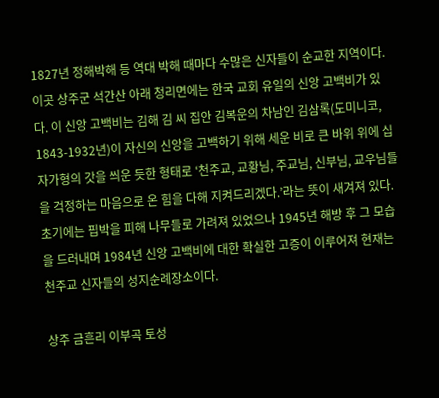1827년 정해박해 등 역대 박해 때마다 수많은 신자들이 순교한 지역이다. 이곳 상주군 석간산 아래 청리면에는 한국 교회 유일의 신앙 고백비가 있다. 이 신앙 고백비는 김해 김 씨 집안 김복운의 차남인 김삼록(도미니코, 1843-1932년)이 자신의 신앙을 고백하기 위해 세운 비로 큰 바위 위에 십자가형의 갓을 씌운 듯한 형태로 ‘천주교, 교황님, 주교님, 신부님, 교우님들을 걱정하는 마음으로 온 힘을 다해 지켜드리겠다.’라는 뜻이 새겨져 있다. 초기에는 핍박을 피해 나무들로 가려져 있었으나 1945년 해방 후 그 모습을 드러내며 1984년 신앙 고백비에 대한 확실한 고증이 이루어져 현재는 천주교 신자들의 성지순례장소이다.

상주 금흔리 이부곡 토성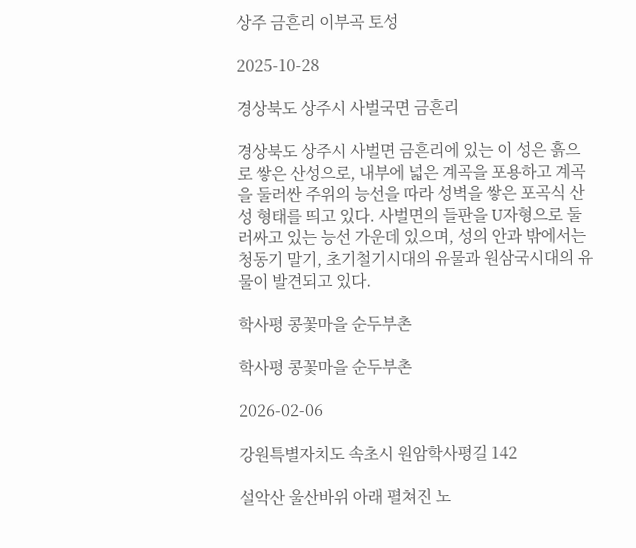상주 금흔리 이부곡 토성

2025-10-28

경상북도 상주시 사벌국면 금흔리

경상북도 상주시 사벌면 금흔리에 있는 이 성은 흙으로 쌓은 산성으로, 내부에 넓은 계곡을 포용하고 계곡을 둘러싼 주위의 능선을 따라 성벽을 쌓은 포곡식 산성 형태를 띄고 있다. 사벌면의 들판을 U자형으로 둘러싸고 있는 능선 가운데 있으며, 성의 안과 밖에서는 청동기 말기, 초기철기시대의 유물과 원삼국시대의 유물이 발견되고 있다.

학사평 콩꽃마을 순두부촌

학사평 콩꽃마을 순두부촌

2026-02-06

강원특별자치도 속초시 원암학사평길 142

설악산 울산바위 아래 펼쳐진 노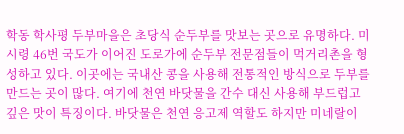학동 학사평 두부마을은 초당식 순두부를 맛보는 곳으로 유명하다. 미시령 46번 국도가 이어진 도로가에 순두부 전문점들이 먹거리촌을 형성하고 있다. 이곳에는 국내산 콩을 사용해 전통적인 방식으로 두부를 만드는 곳이 많다. 여기에 천연 바닷물을 간수 대신 사용해 부드럽고 깊은 맛이 특징이다. 바닷물은 천연 응고제 역할도 하지만 미네랄이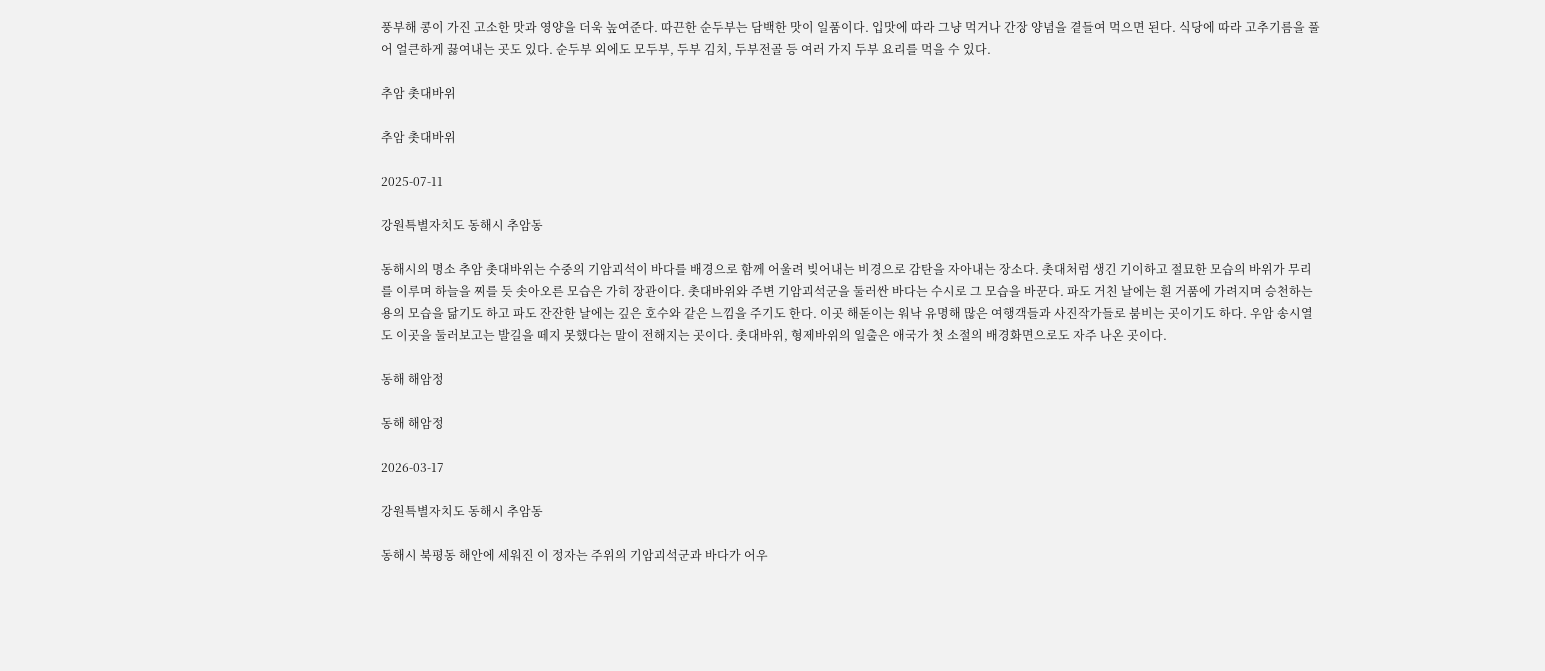풍부해 콩이 가진 고소한 맛과 영양을 더욱 높여준다. 따끈한 순두부는 담백한 맛이 일품이다. 입맛에 따라 그냥 먹거나 간장 양념을 곁들여 먹으면 된다. 식당에 따라 고추기름을 풀어 얼큰하게 끓여내는 곳도 있다. 순두부 외에도 모두부, 두부 김치, 두부전골 등 여러 가지 두부 요리를 먹을 수 있다.

추암 촛대바위

추암 촛대바위

2025-07-11

강원특별자치도 동해시 추암동

동해시의 명소 추암 촛대바위는 수중의 기암괴석이 바다를 배경으로 함께 어울려 빚어내는 비경으로 감탄을 자아내는 장소다. 촛대처럼 생긴 기이하고 절묘한 모습의 바위가 무리를 이루며 하늘을 찌를 듯 솟아오른 모습은 가히 장관이다. 촛대바위와 주변 기암괴석군을 둘러싼 바다는 수시로 그 모습을 바꾼다. 파도 거친 날에는 흰 거품에 가려지며 승천하는 용의 모습을 닮기도 하고 파도 잔잔한 날에는 깊은 호수와 같은 느낌을 주기도 한다. 이곳 해돋이는 워낙 유명해 많은 여행객들과 사진작가들로 붐비는 곳이기도 하다. 우암 송시열도 이곳을 둘러보고는 발길을 떼지 못했다는 말이 전해지는 곳이다. 촛대바위, 형제바위의 일출은 애국가 첫 소절의 배경화면으로도 자주 나온 곳이다.

동해 해암정

동해 해암정

2026-03-17

강원특별자치도 동해시 추암동

동해시 북평동 해안에 세워진 이 정자는 주위의 기암괴석군과 바다가 어우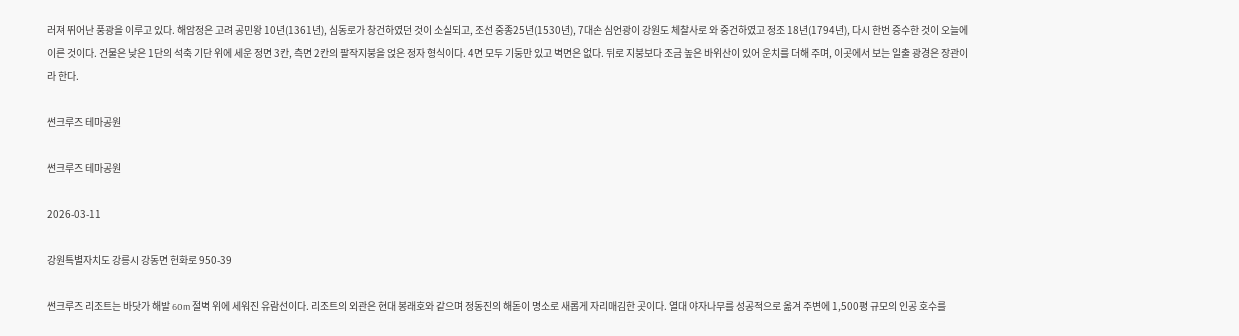러져 뛰어난 풍광을 이루고 있다. 해암정은 고려 공민왕 10년(1361년), 심동로가 창건하였던 것이 소실되고, 조선 중종25년(1530년), 7대손 심언광이 강원도 체찰사로 와 중건하였고 정조 18년(1794년), 다시 한번 증수한 것이 오늘에 이른 것이다. 건물은 낮은 1단의 석축 기단 위에 세운 정면 3칸, 측면 2칸의 팔작지붕을 얹은 정자 형식이다. 4면 모두 기둥만 있고 벽면은 없다. 뒤로 지붕보다 조금 높은 바위산이 있어 운치를 더해 주며, 이곳에서 보는 일출 광경은 장관이라 한다.

썬크루즈 테마공원

썬크루즈 테마공원

2026-03-11

강원특별자치도 강릉시 강동면 헌화로 950-39

썬크루즈 리조트는 바닷가 해발 60m 절벽 위에 세워진 유람선이다. 리조트의 외관은 현대 봉래호와 같으며 정동진의 해돋이 명소로 새롭게 자리매김한 곳이다. 열대 야자나무를 성공적으로 옮겨 주변에 1,500평 규모의 인공 호수를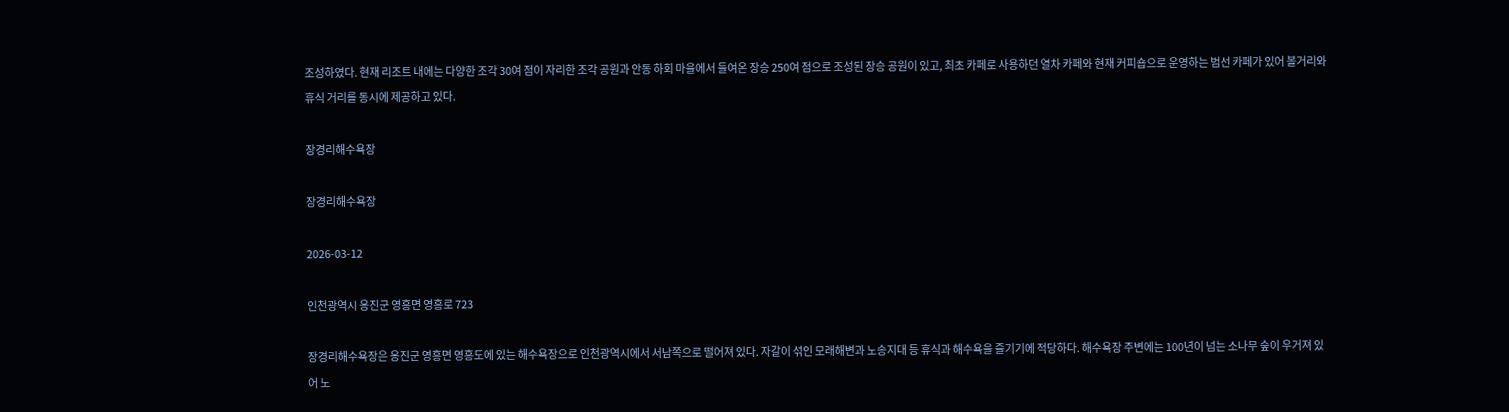조성하였다. 현재 리조트 내에는 다양한 조각 30여 점이 자리한 조각 공원과 안동 하회 마을에서 들여온 장승 250여 점으로 조성된 장승 공원이 있고, 최초 카페로 사용하던 열차 카페와 현재 커피숍으로 운영하는 범선 카페가 있어 볼거리와 휴식 거리를 동시에 제공하고 있다.

장경리해수욕장

장경리해수욕장

2026-03-12

인천광역시 옹진군 영흥면 영흥로 723

장경리해수욕장은 옹진군 영흥면 영흥도에 있는 해수욕장으로 인천광역시에서 서남쪽으로 떨어져 있다. 자갈이 섞인 모래해변과 노송지대 등 휴식과 해수욕을 즐기기에 적당하다. 해수욕장 주변에는 100년이 넘는 소나무 숲이 우거져 있어 노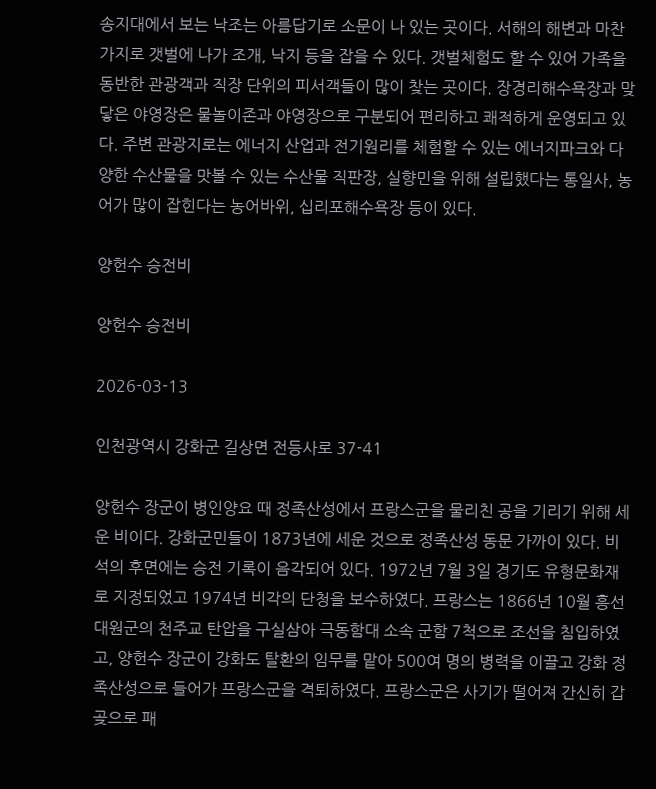송지대에서 보는 낙조는 아름답기로 소문이 나 있는 곳이다. 서해의 해변과 마찬가지로 갯벌에 나가 조개, 낙지 등을 잡을 수 있다. 갯벌체험도 할 수 있어 가족을 동반한 관광객과 직장 단위의 피서객들이 많이 찾는 곳이다. 장경리해수욕장과 맞닿은 야영장은 물놀이존과 야영장으로 구분되어 편리하고 쾌적하게 운영되고 있다. 주변 관광지로는 에너지 산업과 전기원리를 체험할 수 있는 에너지파크와 다양한 수산물을 맛볼 수 있는 수산물 직판장, 실향민을 위해 설립했다는 통일사, 농어가 많이 잡힌다는 농어바위, 십리포해수욕장 등이 있다.

양헌수 승전비

양헌수 승전비

2026-03-13

인천광역시 강화군 길상면 전등사로 37-41

양헌수 장군이 병인양요 때 정족산성에서 프랑스군을 물리친 공을 기리기 위해 세운 비이다. 강화군민들이 1873년에 세운 것으로 정족산성 동문 가까이 있다. 비석의 후면에는 승전 기록이 음각되어 있다. 1972년 7월 3일 경기도 유형문화재로 지정되었고 1974년 비각의 단청을 보수하였다. 프랑스는 1866년 10월 흥선대원군의 천주교 탄압을 구실삼아 극동함대 소속 군함 7척으로 조선을 침입하였고, 양헌수 장군이 강화도 탈환의 임무를 맡아 500여 명의 병력을 이끌고 강화 정족산성으로 들어가 프랑스군을 격퇴하였다. 프랑스군은 사기가 떨어져 간신히 갑곶으로 패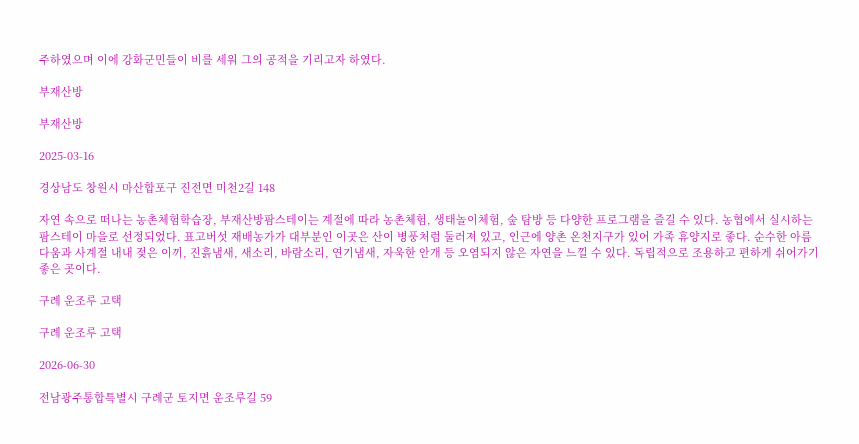주하였으며 이에 강화군민들이 비를 세워 그의 공적을 기리고자 하였다.

부재산방

부재산방

2025-03-16

경상남도 창원시 마산합포구 진전면 미천2길 148

자연 속으로 떠나는 농촌체험학습장, 부재산방팜스테이는 계절에 따라 농촌체험, 생태놀이체험, 숲 탐방 등 다양한 프로그램을 즐길 수 있다. 농협에서 실시하는 팜스테이 마을로 선정되었다. 표고버섯 재배농가가 대부분인 이곳은 산이 병풍처럼 둘러져 있고, 인근에 양촌 온천지구가 있어 가족 휴양지로 좋다. 순수한 아름다움과 사계절 내내 젖은 이끼, 진흙냄새, 새소리, 바람소리, 연기냄새, 자욱한 안개 등 오염되지 않은 자연을 느낄 수 있다. 독립적으로 조용하고 편하게 쉬어가기 좋은 곳이다.

구례 운조루 고택

구례 운조루 고택

2026-06-30

전남광주통합특별시 구례군 토지면 운조루길 59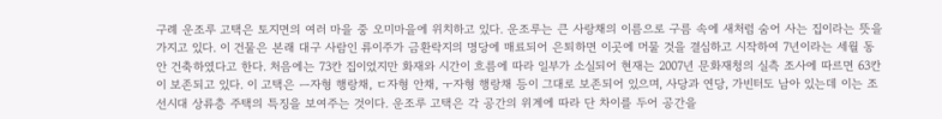구례 운조루 고택은 토지면의 여러 마을 중 오미마을에 위치하고 있다. 운조루는 큰 사랑채의 이름으로 구름 속에 새처럼 숨어 사는 집이라는 뜻을 가지고 있다. 이 건물은 본래 대구 사람인 류이주가 금환락지의 명당에 매료되어 은퇴하면 이곳에 머물 것을 결심하고 시작하여 7년이라는 세월 동안 건축하였다고 한다. 처음에는 73칸 집이었지만 화재와 시간이 흐름에 따라 일부가 소실되어 현재는 2007년 문화재청의 실측 조사에 따르면 63칸이 보존되고 있다. 이 고택은 ㅡ자형 행랑채, ㄷ자형 안채, ㅜ자형 행랑채 등이 그대로 보존되어 있으며, 사당과 연당, 가빈터도 남아 있는데 이는 조선시대 상류층 주택의 특징을 보여주는 것이다. 운조루 고택은 각 공간의 위계에 따라 단 차이를 두어 공간을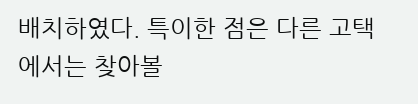배치하였다. 특이한 점은 다른 고택에서는 찾아볼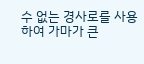수 없는 경사로를 사용하여 가마가 큰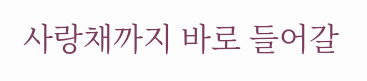사랑채까지 바로 들어갈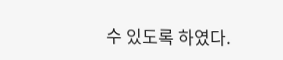수 있도록 하였다.